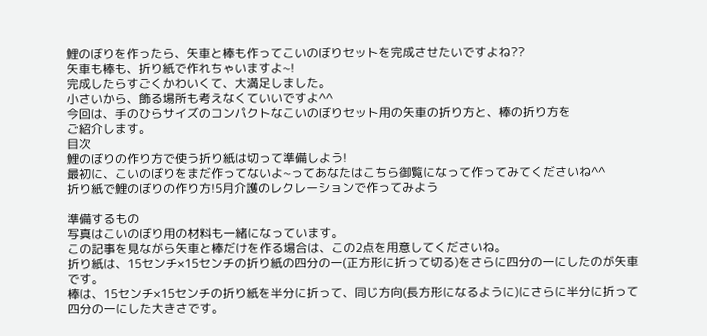鯉のぼりを作ったら、矢車と棒も作ってこいのぼりセットを完成させたいですよね??
矢車も棒も、折り紙で作れちゃいますよ~!
完成したらすごくかわいくて、大満足しました。
小さいから、飾る場所も考えなくていいですよ^^
今回は、手のひらサイズのコンパクトなこいのぼりセット用の矢車の折り方と、棒の折り方を
ご紹介します。
目次
鯉のぼりの作り方で使う折り紙は切って準備しよう!
最初に、こいのぼりをまだ作ってないよ~ってあなたはこちら御覧になって作ってみてくださいね^^
折り紙で鯉のぼりの作り方!5月介護のレクレーションで作ってみよう

準備するもの
写真はこいのぼり用の材料も一緒になっています。
この記事を見ながら矢車と棒だけを作る場合は、この2点を用意してくださいね。
折り紙は、15センチ×15センチの折り紙の四分の一(正方形に折って切る)をさらに四分の一にしたのが矢車です。
棒は、15センチ×15センチの折り紙を半分に折って、同じ方向(長方形になるように)にさらに半分に折って四分の一にした大きさです。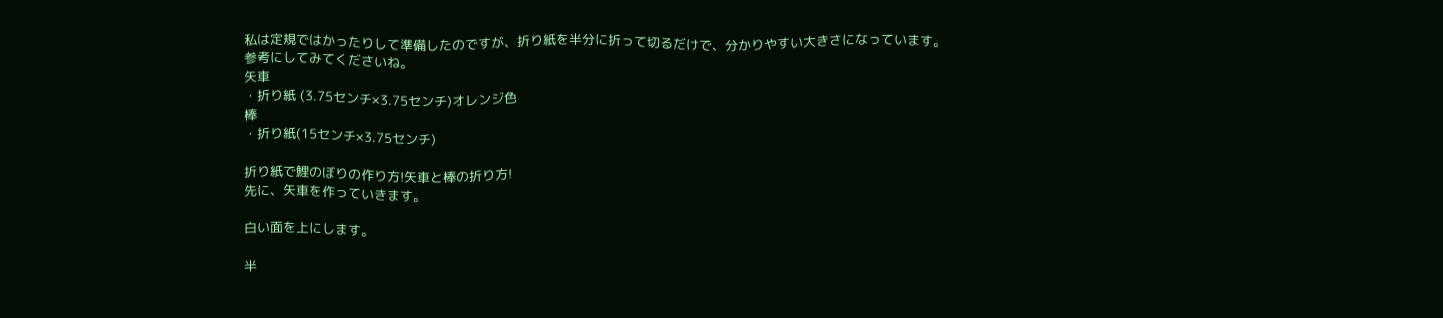私は定規ではかったりして準備したのですが、折り紙を半分に折って切るだけで、分かりやすい大きさになっています。
参考にしてみてくださいね。
矢車
・折り紙 (3.75センチ×3.75センチ)オレンジ色
棒
・折り紙(15センチ×3.75センチ)

折り紙で鯉のぼりの作り方!矢車と棒の折り方!
先に、矢車を作っていきます。

白い面を上にします。

半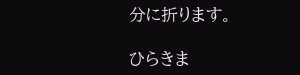分に折ります。

ひらきま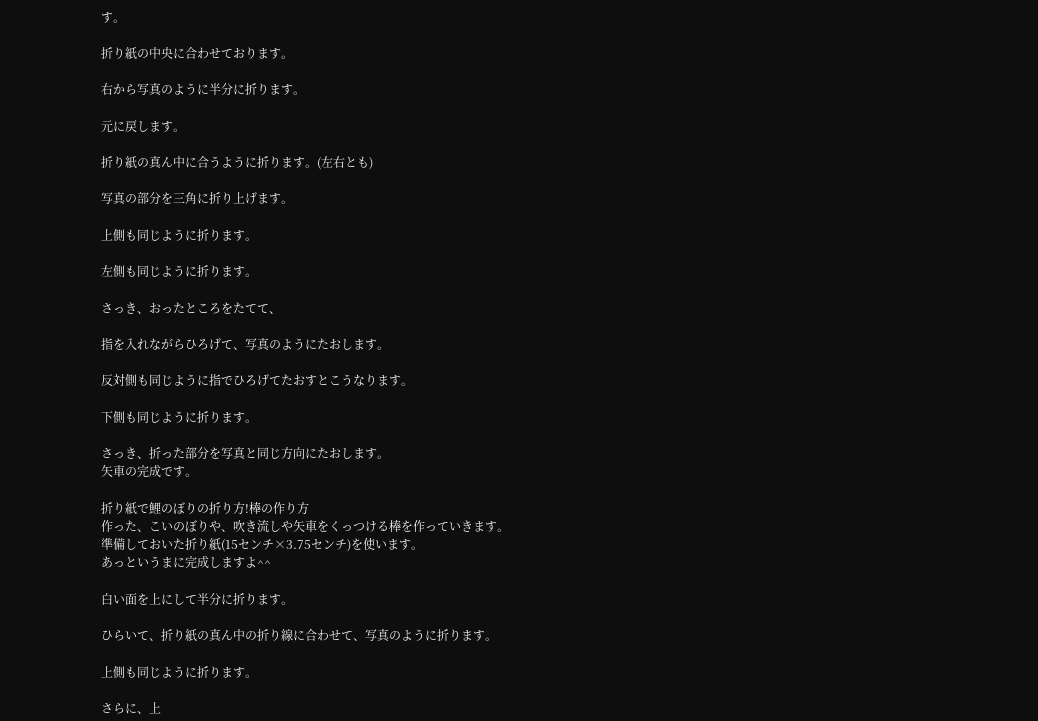す。

折り紙の中央に合わせております。

右から写真のように半分に折ります。

元に戻します。

折り紙の真ん中に合うように折ります。(左右とも)

写真の部分を三角に折り上げます。

上側も同じように折ります。

左側も同じように折ります。

さっき、おったところをたてて、

指を入れながらひろげて、写真のようにたおします。

反対側も同じように指でひろげてたおすとこうなります。

下側も同じように折ります。

さっき、折った部分を写真と同じ方向にたおします。
矢車の完成です。

折り紙で鯉のぼりの折り方!棒の作り方
作った、こいのぼりや、吹き流しや矢車をくっつける棒を作っていきます。
準備しておいた折り紙(15センチ×3.75センチ)を使います。
あっというまに完成しますよ^^

白い面を上にして半分に折ります。

ひらいて、折り紙の真ん中の折り線に合わせて、写真のように折ります。

上側も同じように折ります。

さらに、上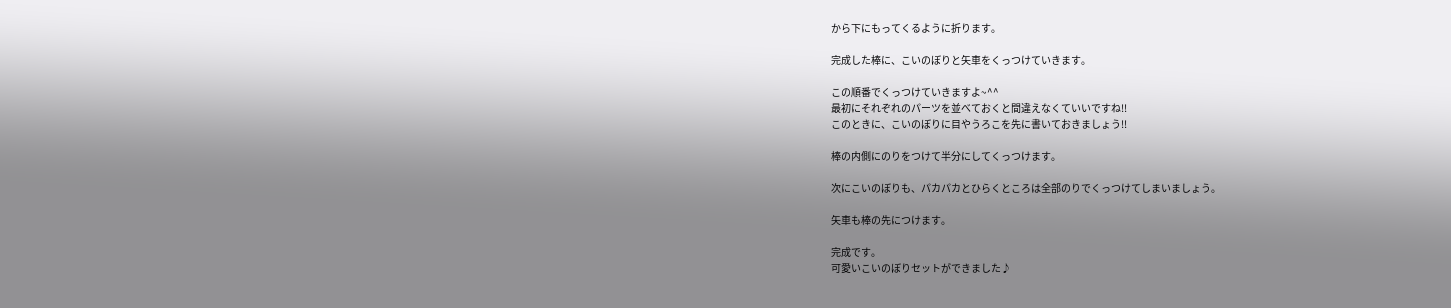から下にもってくるように折ります。

完成した棒に、こいのぼりと矢車をくっつけていきます。

この順番でくっつけていきますよ~^^
最初にそれぞれのパーツを並べておくと間違えなくていいですね!!
このときに、こいのぼりに目やうろこを先に書いておきましょう!!

棒の内側にのりをつけて半分にしてくっつけます。

次にこいのぼりも、パカパカとひらくところは全部のりでくっつけてしまいましょう。

矢車も棒の先につけます。

完成です。
可愛いこいのぼりセットができました♪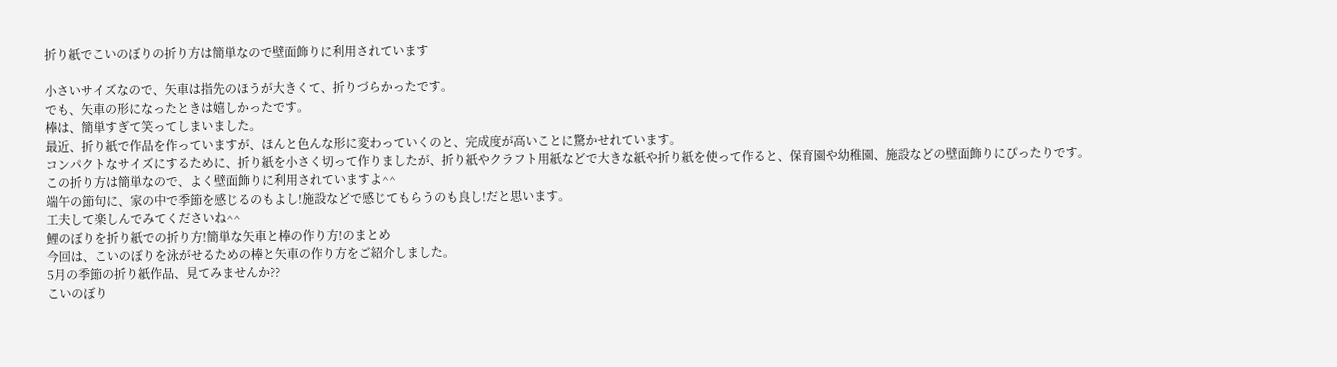折り紙でこいのぼりの折り方は簡単なので壁面飾りに利用されています

小さいサイズなので、矢車は指先のほうが大きくて、折りづらかったです。
でも、矢車の形になったときは嬉しかったです。
棒は、簡単すぎて笑ってしまいました。
最近、折り紙で作品を作っていますが、ほんと色んな形に変わっていくのと、完成度が高いことに驚かせれています。
コンパクトなサイズにするために、折り紙を小さく切って作りましたが、折り紙やクラフト用紙などで大きな紙や折り紙を使って作ると、保育園や幼稚園、施設などの壁面飾りにぴったりです。
この折り方は簡単なので、よく壁面飾りに利用されていますよ^^
端午の節句に、家の中で季節を感じるのもよし!施設などで感じてもらうのも良し!だと思います。
工夫して楽しんでみてくださいね^^
鯉のぼりを折り紙での折り方!簡単な矢車と棒の作り方!のまとめ
今回は、こいのぼりを泳がせるための棒と矢車の作り方をご紹介しました。
5月の季節の折り紙作品、見てみませんか??
こいのぼり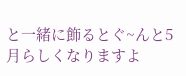と一緒に飾るとぐ~んと5月らしくなりますよ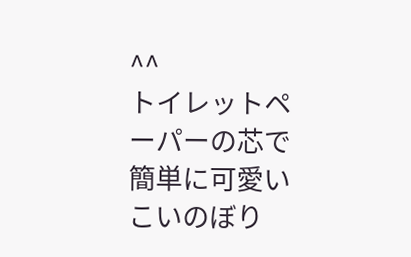^^
トイレットペーパーの芯で簡単に可愛いこいのぼり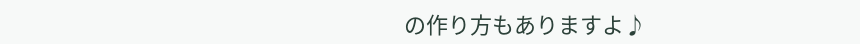の作り方もありますよ♪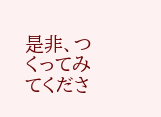是非、つくってみてくださ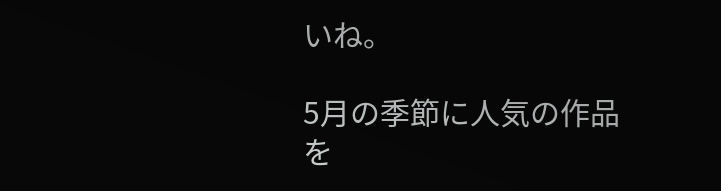いね。

5月の季節に人気の作品を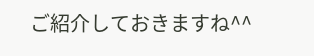ご紹介しておきますね^^